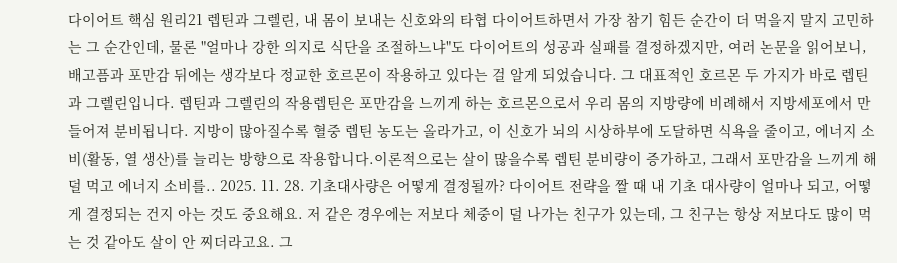다이어트 핵심 원리21 렙틴과 그렐린, 내 몸이 보내는 신호와의 타협 다이어트하면서 가장 참기 힘든 순간이 더 먹을지 말지 고민하는 그 순간인데, 물론 "얼마나 강한 의지로 식단을 조절하느냐"도 다이어트의 성공과 실패를 결정하겠지만, 여러 논문을 읽어보니, 배고픔과 포만감 뒤에는 생각보다 정교한 호르몬이 작용하고 있다는 걸 알게 되었습니다. 그 대표적인 호르몬 두 가지가 바로 렙틴과 그렐린입니다. 렙틴과 그렐린의 작용렙틴은 포만감을 느끼게 하는 호르몬으로서 우리 몸의 지방량에 비례해서 지방세포에서 만들어져 분비됩니다. 지방이 많아질수록 혈중 렙틴 농도는 올라가고, 이 신호가 뇌의 시상하부에 도달하면 식욕을 줄이고, 에너지 소비(활동, 열 생산)를 늘리는 방향으로 작용합니다.이론적으로는 살이 많을수록 렙틴 분비량이 증가하고, 그래서 포만감을 느끼게 해 덜 먹고 에너지 소비를.. 2025. 11. 28. 기초대사량은 어떻게 결정될까? 다이어트 전략을 짤 때 내 기초 대사량이 얼마나 되고, 어떻게 결정되는 건지 아는 것도 중요해요. 저 같은 경우에는 저보다 체중이 덜 나가는 친구가 있는데, 그 친구는 항상 저보다도 많이 먹는 것 같아도 살이 안 찌더라고요. 그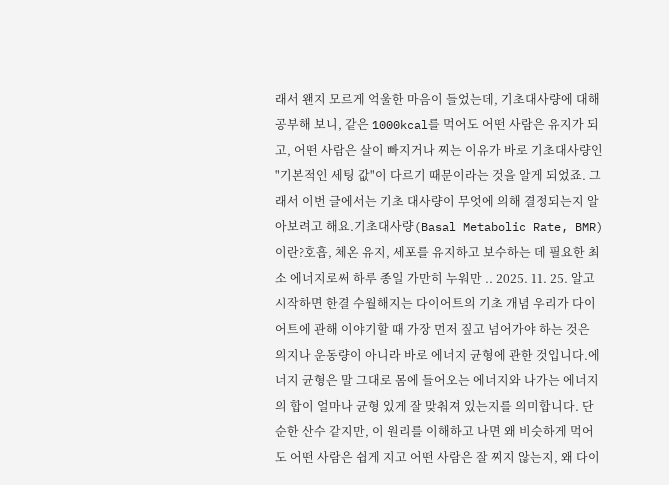래서 왠지 모르게 억울한 마음이 들었는데, 기초대사량에 대해 공부해 보니, 같은 1000kcal를 먹어도 어떤 사람은 유지가 되고, 어떤 사람은 살이 빠지거나 찌는 이유가 바로 기초대사량인 "기본적인 세팅 값"이 다르기 때문이라는 것을 알게 되었죠. 그래서 이번 글에서는 기초 대사량이 무엇에 의해 결정되는지 알아보려고 해요.기초대사량(Basal Metabolic Rate, BMR)이란?호흡, 체온 유지, 세포를 유지하고 보수하는 데 필요한 최소 에너지로써 하루 종일 가만히 누워만 .. 2025. 11. 25. 알고 시작하면 한결 수월해지는 다이어트의 기초 개념 우리가 다이어트에 관해 이야기할 때 가장 먼저 짚고 넘어가야 하는 것은 의지나 운동량이 아니라 바로 에너지 균형에 관한 것입니다.에너지 균형은 말 그대로 몸에 들어오는 에너지와 나가는 에너지의 합이 얼마나 균형 있게 잘 맞춰져 있는지를 의미합니다. 단순한 산수 같지만, 이 원리를 이해하고 나면 왜 비슷하게 먹어도 어떤 사람은 쉽게 지고 어떤 사람은 잘 찌지 않는지, 왜 다이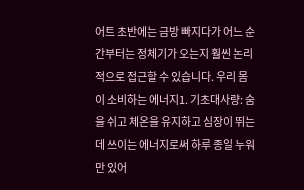어트 초반에는 금방 빠지다가 어느 순간부터는 정체기가 오는지 훨씬 논리적으로 접근할 수 있습니다. 우리 몸이 소비하는 에너지1. 기초대사량: 숨을 쉬고 체온을 유지하고 심장이 뛰는 데 쓰이는 에너지로써 하루 종일 누워만 있어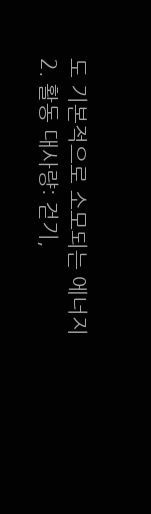도 기본적으로 소모되는 에너지2. 활동 대사량: 걷기,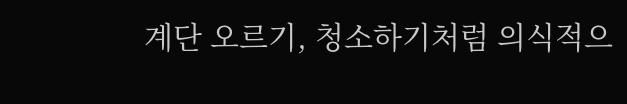계단 오르기, 청소하기처럼 의식적으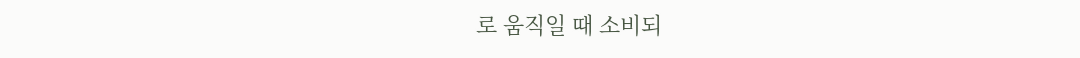로 움직일 때 소비되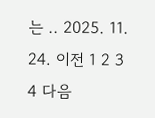는 .. 2025. 11. 24. 이전 1 2 3 4 다음